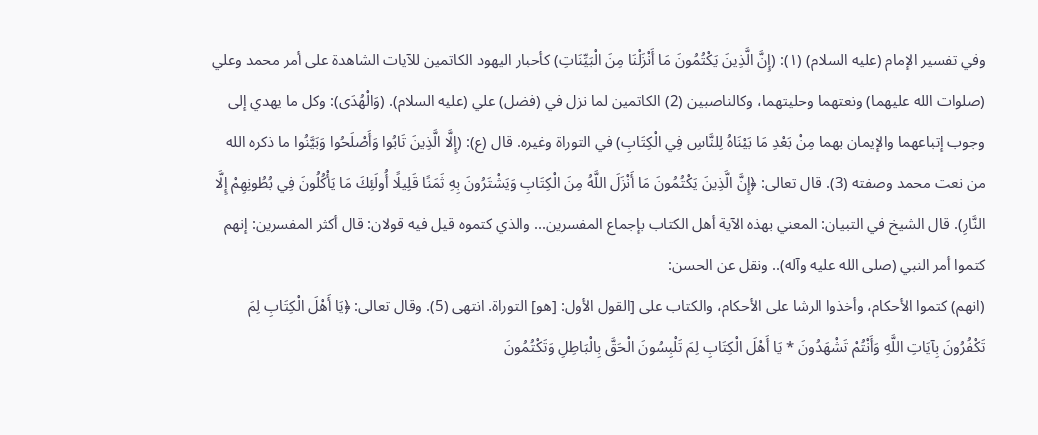وفي تفسير الإمام (عليه السلام) (۱): (إِنَّ الَّذِينَ يَكْتُمُونَ مَا أَنْزَلْنَا مِنَ الْبَيِّنَاتِ) كأحبار اليهود الكاتمين للآيات الشاهدة على أمر محمد وعلي (صلوات الله عليهما) ونعتهما وحليتهما، وكالناصبين (2) الكاتمين لما نزل في (فضل) علي (عليه السلام). (وَالْهُدَى): وكل ما يهدي إلى وجوب إتباعهما والإيمان بهما مِنْ بَعْدِ مَا بَيْنَاهُ لِلنَّاسِ فِي الْكِتَابِ) في التوراة وغيره. قال (ع): (إِلَّا الَّذِينَ تَابُوا وَأَصْلَحُوا وَبَيَّنُوا ما ذكره الله من نعت محمد وصفته (3). قال تعالى: ﴿إِنَّ الَّذِينَ يَكْتُمُونَ مَا أَنْزَلَ اللَّهُ مِنَ الْكِتَابِ وَيَشْتَرُونَ بِهِ ثَمَنًا قَلِيلًا أُولَئِكَ مَا يَأْكُلُونَ فِي بُطُونِهِمْ إِلَّا النَّارِ). قال الشيخ في التبيان: المعني بهذه الآية أهل الكتاب بإجماع المفسرين... والذي كتموه قيل فيه قولان: قال أكثر المفسرين: إنهم كتموا أمر النبي (صلى الله عليه وآله).. ونقل عن الحسن:
(انهم) كتموا الأحكام، وأخذوا الرشا على الأحكام، والكتاب على [القول الأول: [هو] التوراة. انتهى (5). وقال تعالى: ﴿يَا أَهْلَ الْكِتَابِ لِمَ تَكْفُرُونَ بِآيَاتِ اللَّهِ وَأَنْتُمْ تَشْهَدُونَ * يَا أَهْلَ الْكِتَابِ لِمَ تَلْبِسُونَ الْحَقَّ بِالْبَاطِلِ وَتَكْتُمُونَ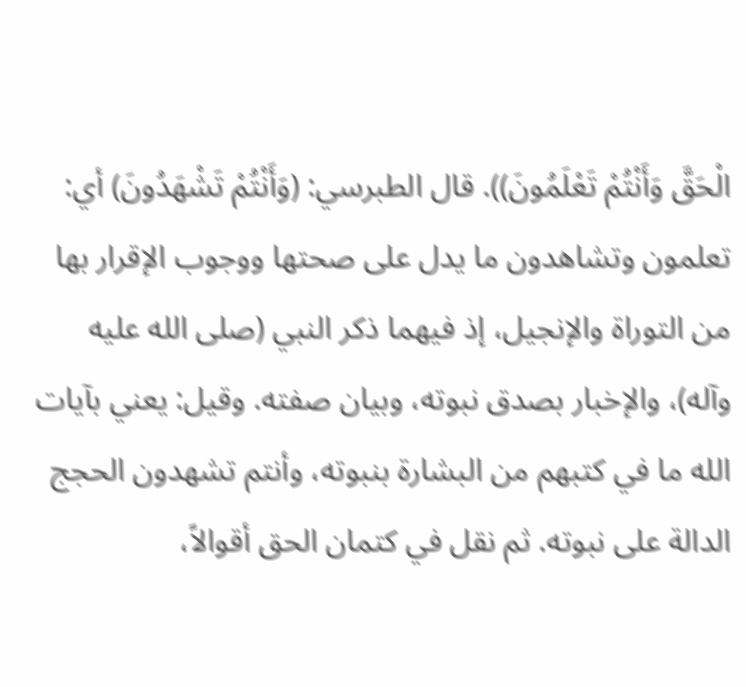الْحَقَّ وَأَنْتُمْ تَعْلَمُونَ)). قال الطبرسي: (وَأَنْتُمْ تَشْهَدُونَ) أي: تعلمون وتشاهدون ما يدل على صحتها ووجوب الإقرار بها من التوراة والإنجيل، إذ فيهما ذكر النبي (صلى الله عليه وآله)، والإخبار بصدق نبوته، وبيان صفته. وقيل: يعني بآيات الله ما في كتبهم من البشارة بنبوته، وأنتم تشهدون الحجج الدالة على نبوته. ثم نقل في كتمان الحق أقوالاً،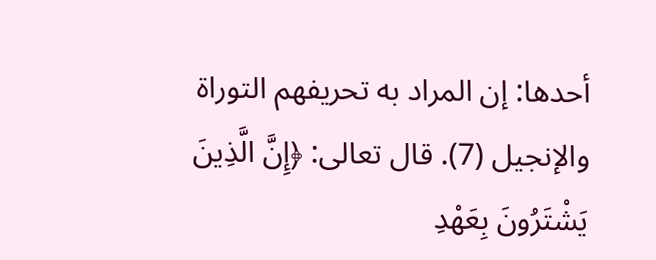أحدها: إن المراد به تحريفهم التوراة والإنجيل (7). قال تعالى: ﴿إِنَّ الَّذِينَ يَشْتَرُونَ بِعَهْدِ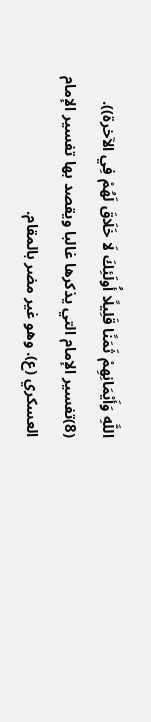اللَّهِ وَأَيْمَانِهِمْ ثَمَنًا قَلِيلًا أُولَئِكَ لَا خَلَاقَ لَهُمْ فِي الآخرة)).
(8)تفسير الإمام التي يذكرها غالبا ويقصد بها تفسير الإمام العسكري (ع). وهو غير مضر بالمقام.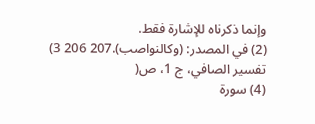وإنما ذكرناه للإشارة فقط.
(2) في المصدر: (وكالنواصب).207 206 3) تفسير الصافي، ج 1، ص(
(4) سورة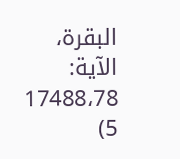البقرة، الآية: 17488،78 5)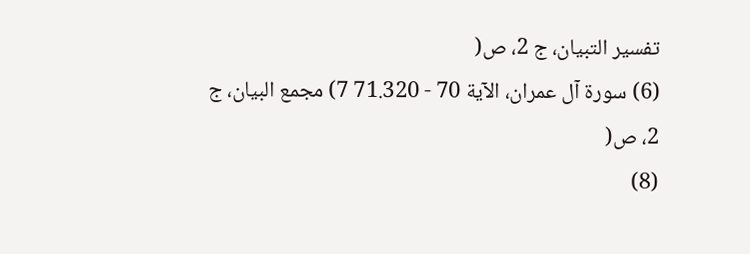تفسير التبيان، ج 2، ص(
(6) سورة آل عمران، الآية 70 - 71.320 7) مجمع البيان، ج 2، ص(
(8)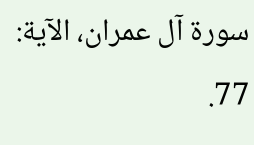سورة آل عمران، الآية: 77.